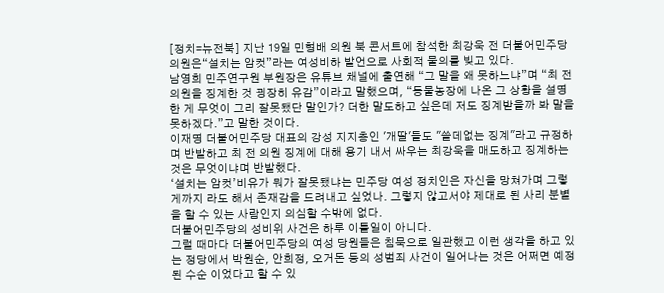[정치=뉴전북] 지난 19일 민형배 의원 북 콘서트에 참석한 최강욱 전 더불어민주당 의원은“설치는 암컷”라는 여성비하 발언으로 사회적 물의를 빚고 있다.
남영희 민주연구원 부원장은 유튜브 채널에 출연해 “그 말을 왜 못하느냐”며 “최 전 의원을 징계한 것 굉장히 유감”이라고 말했으며, “동물농장에 나온 그 상황을 설명한 게 무엇이 그리 잘못됐단 말인가? 더한 말도하고 싶은데 저도 징계받을까 봐 말을 못하겠다.”고 말한 것이다.
이재명 더불어민주당 대표의 강성 지지층인 '개딸'들도 "쓸데없는 징계"라고 규정하며 반발하고 최 전 의원 징계에 대해 용기 내서 싸우는 최강욱을 매도하고 징계하는 것은 무엇이냐며 반발했다.
‘설치는 암컷’비유가 뭐가 잘못됐냐는 민주당 여성 정치인은 자신을 망쳐가며 그렇게까지 라도 해서 존재감을 드려내고 싶었나. 그렇지 않고서야 제대로 된 사리 분별을 할 수 있는 사람인지 의심할 수밖에 없다.
더불어민주당의 성비위 사건은 하루 이틀일이 아니다.
그럴 때마다 더불어민주당의 여성 당원들은 침묵으로 일관했고 이런 생각을 하고 있는 정당에서 박원순, 안희정, 오거돈 등의 성범죄 사건이 일어나는 것은 어쩌면 예정된 수순 이었다고 할 수 있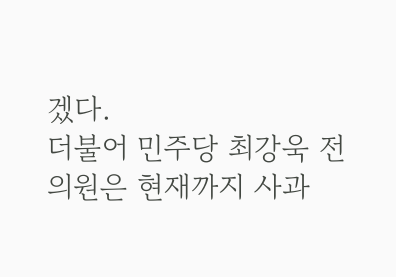겠다.
더불어 민주당 최강욱 전 의원은 현재까지 사과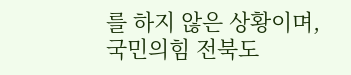를 하지 않은 상황이며, 국민의힘 전북도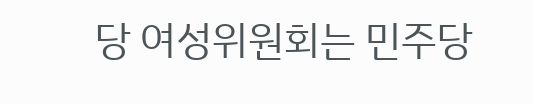당 여성위원회는 민주당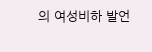의 여성비하 발언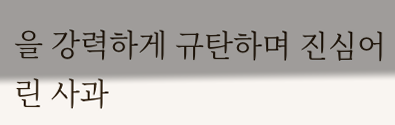을 강력하게 규탄하며 진심어린 사과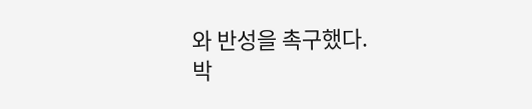와 반성을 촉구했다.
박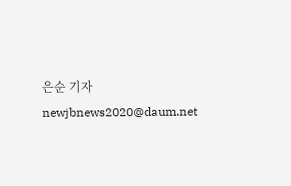은순 기자newjbnews2020@daum.net